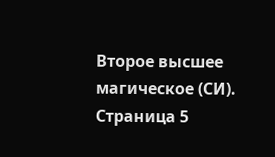Второе высшее магическое (СИ). Страница 5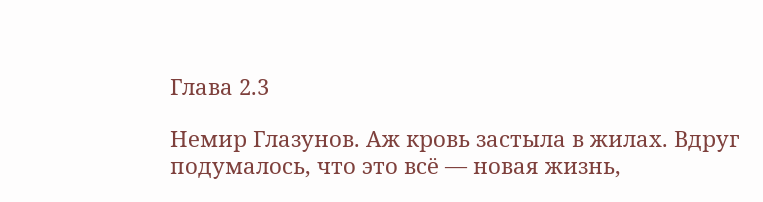Глава 2.3

Немир Глазунов. Аж кровь застыла в жилах. Вдруг подумалось, что это всё — новая жизнь,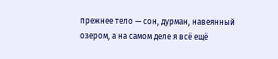прежнее тело — сон, дурман, навеянный озером, а на самом деле я всё ещё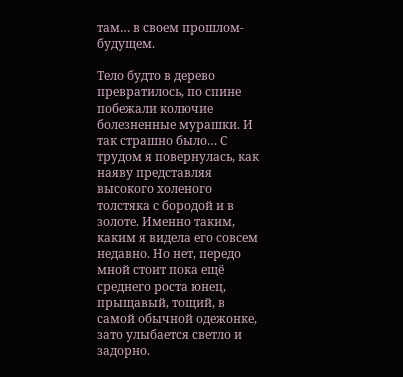там… в своем прошлом-будущем.

Тело будто в дерево превратилось, по спине побежали колючие болезненные мурашки. И так страшно было… С трудом я повернулась, как наяву представляя высокого холеного толстяка с бородой и в золоте. Именно таким, каким я видела его совсем недавно. Но нет, передо мной стоит пока ещё среднего роста юнец, прыщавый, тощий, в самой обычной одежонке, зато улыбается светло и задорно.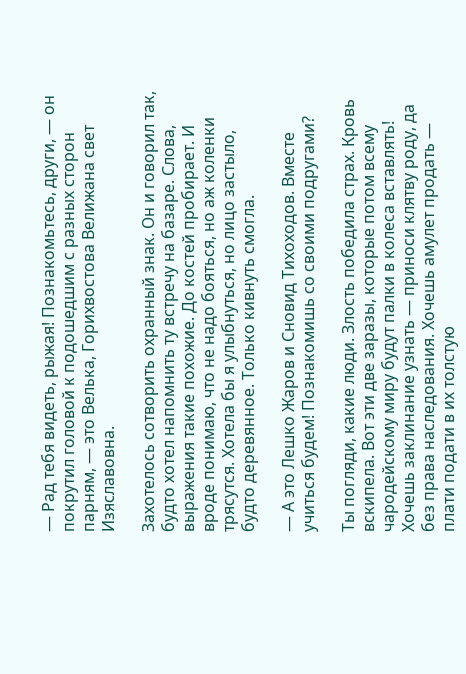— Рад тебя видеть, рыжая! Познакомьтесь, други, — он покрутил головой к подошедшим с разных сторон парням, — это Велька, Горихвостова Велижана свет Изяславовна.

Захотелось сотворить охранный знак. Он и говорил так, будто хотел напомнить ту встречу на базаре. Слова, выражения такие похожие. До костей пробирает. И вроде понимаю, что не надо бояться, но аж коленки трясутся. Хотела бы я улыбнуться, но лицо застыло, будто деревянное. Только кивнуть смогла.

— А это Лешко Жаров и Сновид Тихоходов. Вместе учиться будем! Познакомишь со своими подругами?

Ты погляди, какие люди. Злость победила страх. Кровь вскипела. Вот эти две заразы, которые потом всему чародейскому миру будут палки в колеса вставлять! Хочешь заклинание узнать — приноси клятву роду, да без права наследования. Хочешь амулет продать — плати подати в их толстую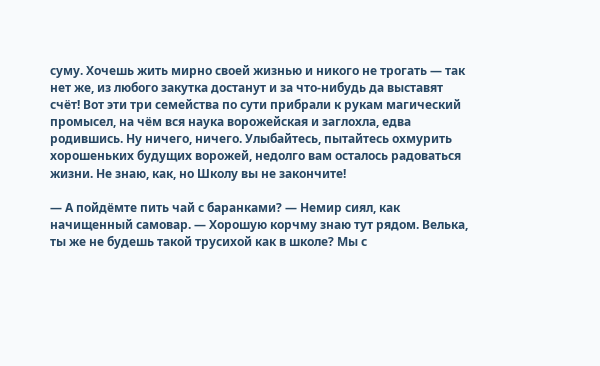суму. Хочешь жить мирно своей жизнью и никого не трогать — так нет же, из любого закутка достанут и за что-нибудь да выставят счёт! Вот эти три семейства по сути прибрали к рукам магический промысел, на чём вся наука ворожейская и заглохла, едва родившись. Ну ничего, ничего. Улыбайтесь, пытайтесь охмурить хорошеньких будущих ворожей, недолго вам осталось радоваться жизни. Не знаю, как, но Школу вы не закончите!

— А пойдёмте пить чай с баранками? — Немир сиял, как начищенный самовар. — Хорошую корчму знаю тут рядом. Велька, ты же не будешь такой трусихой как в школе? Мы с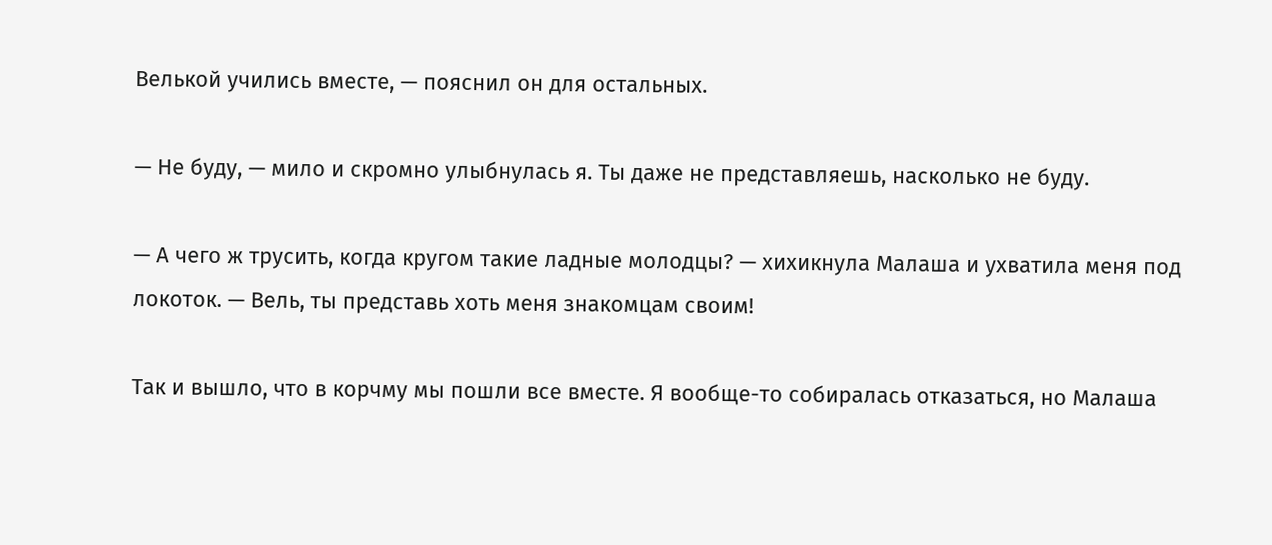Велькой учились вместе, — пояснил он для остальных.

— Не буду, — мило и скромно улыбнулась я. Ты даже не представляешь, насколько не буду.

— А чего ж трусить, когда кругом такие ладные молодцы? — хихикнула Малаша и ухватила меня под локоток. — Вель, ты представь хоть меня знакомцам своим!

Так и вышло, что в корчму мы пошли все вместе. Я вообще-то собиралась отказаться, но Малаша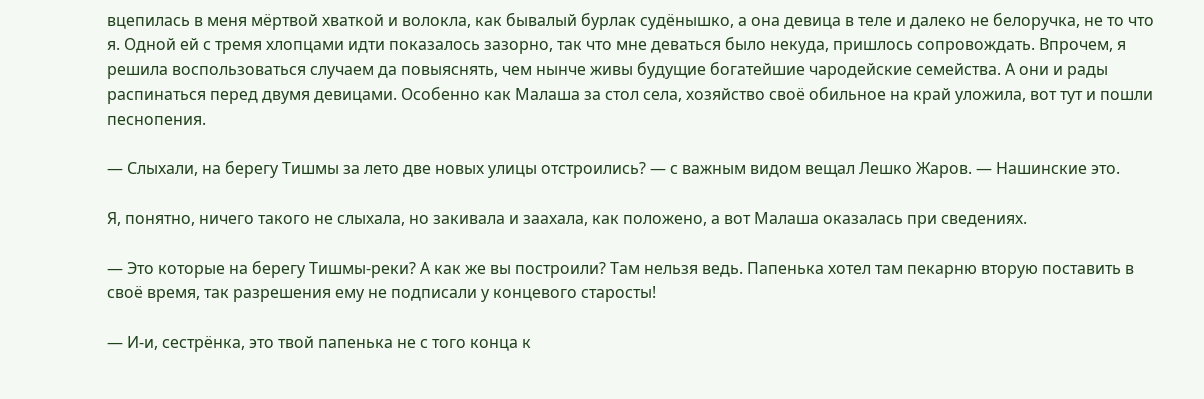вцепилась в меня мёртвой хваткой и волокла, как бывалый бурлак судёнышко, а она девица в теле и далеко не белоручка, не то что я. Одной ей с тремя хлопцами идти показалось зазорно, так что мне деваться было некуда, пришлось сопровождать. Впрочем, я решила воспользоваться случаем да повыяснять, чем нынче живы будущие богатейшие чародейские семейства. А они и рады распинаться перед двумя девицами. Особенно как Малаша за стол села, хозяйство своё обильное на край уложила, вот тут и пошли песнопения.

— Слыхали, на берегу Тишмы за лето две новых улицы отстроились? — с важным видом вещал Лешко Жаров. — Нашинские это.

Я, понятно, ничего такого не слыхала, но закивала и заахала, как положено, а вот Малаша оказалась при сведениях.

— Это которые на берегу Тишмы-реки? А как же вы построили? Там нельзя ведь. Папенька хотел там пекарню вторую поставить в своё время, так разрешения ему не подписали у концевого старосты!

— И-и, сестрёнка, это твой папенька не с того конца к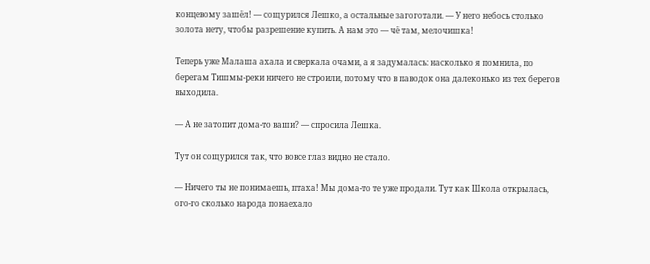концевому зашёл! — сощурился Лешко, а остальные загоготали. — У него небось столько золота нету, чтобы разрешение купить. А нам это — чё там, мелочишка!

Теперь уже Малаша ахала и сверкала очами, а я задумалась: насколько я помнила, по берегам Тишмы-реки ничего не строили, потому что в паводок она далеконько из тех берегов выходила.

— А не затопит дома-то ваши? — спросила Лешка.

Тут он сощурился так, что вовсе глаз видно не стало.

— Ничего ты не понимаешь, птаха! Мы дома-то те уже продали. Тут как Школа открылась, ого-го сколько народа понаехало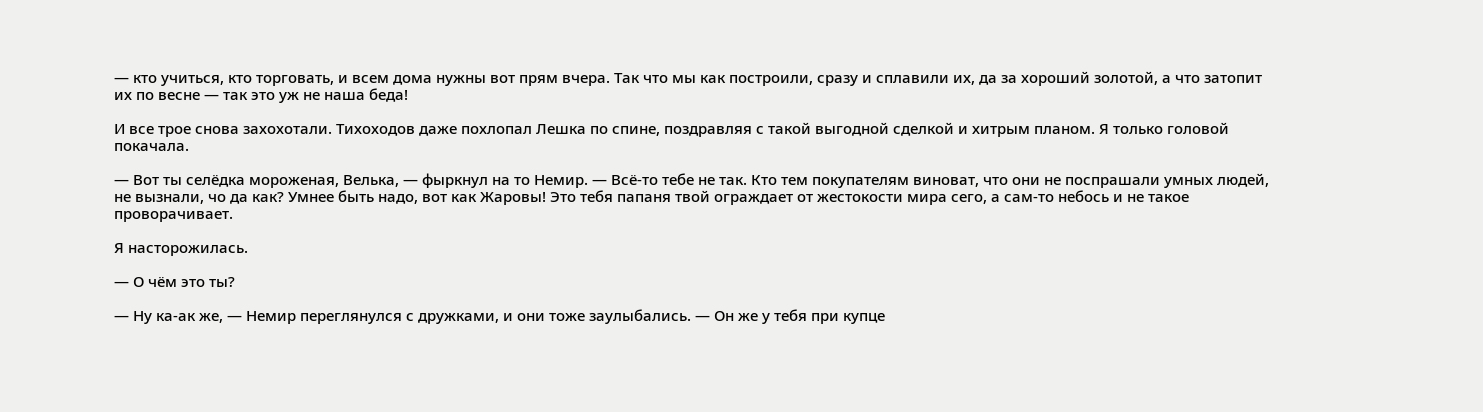— кто учиться, кто торговать, и всем дома нужны вот прям вчера. Так что мы как построили, сразу и сплавили их, да за хороший золотой, а что затопит их по весне — так это уж не наша беда!

И все трое снова захохотали. Тихоходов даже похлопал Лешка по спине, поздравляя с такой выгодной сделкой и хитрым планом. Я только головой покачала.

— Вот ты селёдка мороженая, Велька, — фыркнул на то Немир. — Всё-то тебе не так. Кто тем покупателям виноват, что они не поспрашали умных людей, не вызнали, чо да как? Умнее быть надо, вот как Жаровы! Это тебя папаня твой ограждает от жестокости мира сего, а сам-то небось и не такое проворачивает.

Я насторожилась.

— О чём это ты?

— Ну ка-ак же, — Немир переглянулся с дружками, и они тоже заулыбались. — Он же у тебя при купце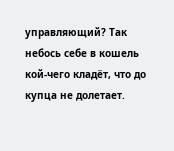управляющий? Так небось себе в кошель кой-чего кладёт, что до купца не долетает.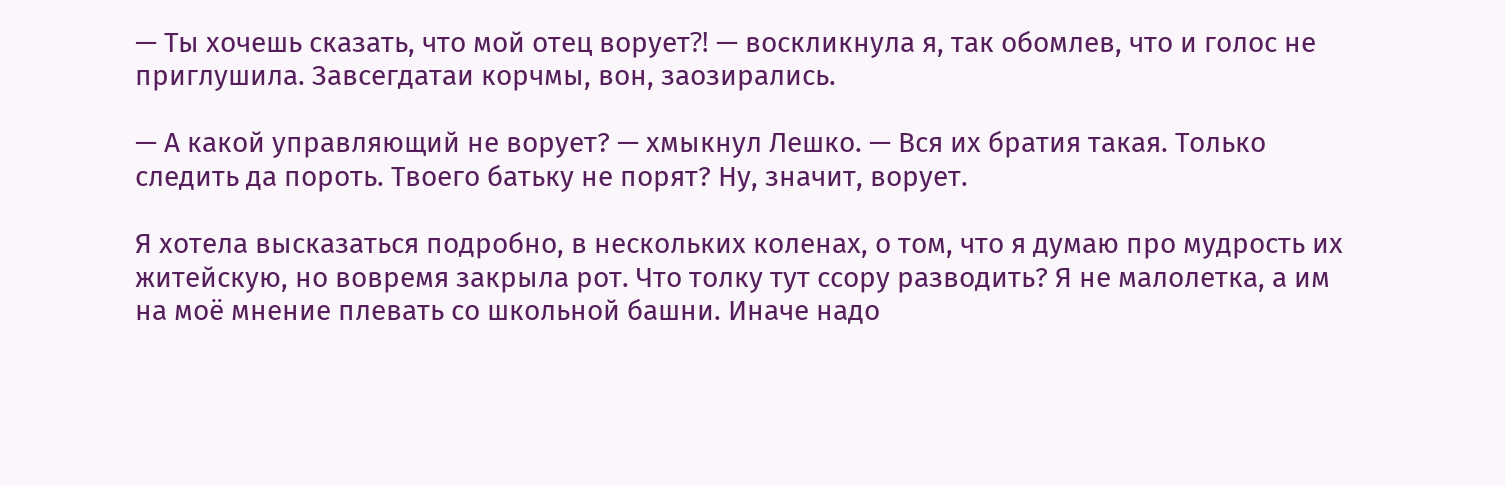— Ты хочешь сказать, что мой отец ворует⁈ — воскликнула я, так обомлев, что и голос не приглушила. Завсегдатаи корчмы, вон, заозирались.

— А какой управляющий не ворует? — хмыкнул Лешко. — Вся их братия такая. Только следить да пороть. Твоего батьку не порят? Ну, значит, ворует.

Я хотела высказаться подробно, в нескольких коленах, о том, что я думаю про мудрость их житейскую, но вовремя закрыла рот. Что толку тут ссору разводить? Я не малолетка, а им на моё мнение плевать со школьной башни. Иначе надо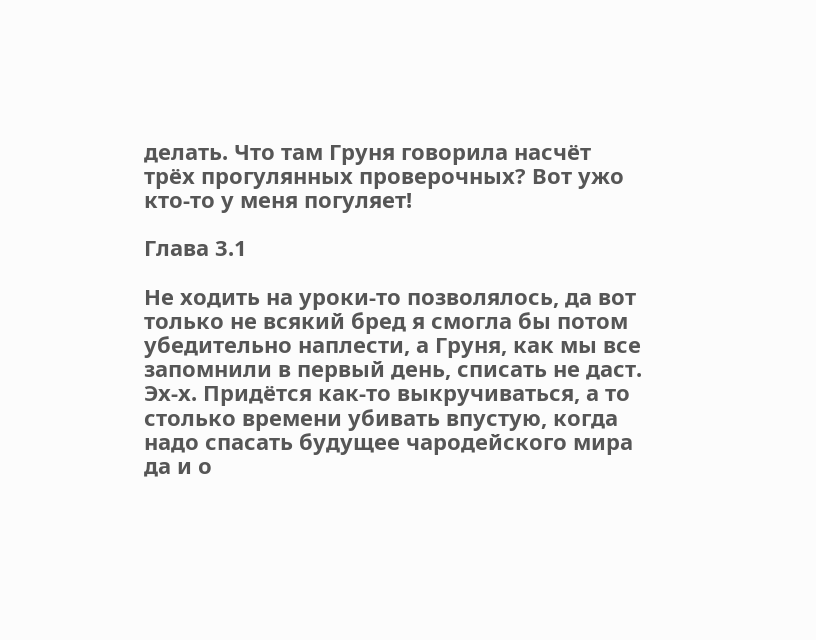делать. Что там Груня говорила насчёт трёх прогулянных проверочных? Вот ужо кто-то у меня погуляет!

Глава 3.1

Не ходить на уроки-то позволялось, да вот только не всякий бред я смогла бы потом убедительно наплести, а Груня, как мы все запомнили в первый день, списать не даст. Эх-х. Придётся как-то выкручиваться, а то столько времени убивать впустую, когда надо спасать будущее чародейского мира да и о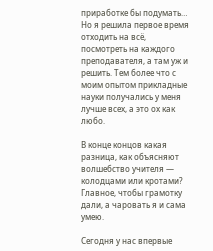приработке бы подумать… Но я решила первое время отходить на всё, посмотреть на каждого преподавателя, а там уж и решить. Тем более что с моим опытом прикладные науки получались у меня лучше всех, а это ох как любо.

В конце концов какая разница, как объясняют волшебство учителя — колодцами или кротами? Главное, чтобы грамотку дали, а чаровать я и сама умею.

Сегодня у нас впервые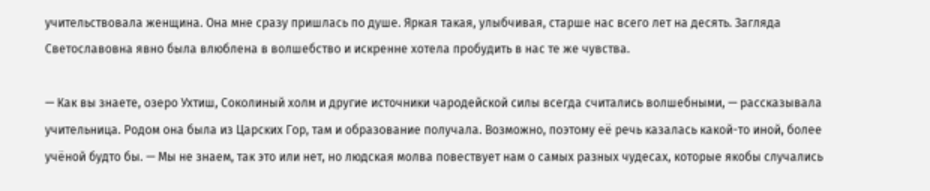учительствовала женщина. Она мне сразу пришлась по душе. Яркая такая, улыбчивая, старше нас всего лет на десять. Загляда Светославовна явно была влюблена в волшебство и искренне хотела пробудить в нас те же чувства.

— Как вы знаете, озеро Ухтиш, Соколиный холм и другие источники чародейской силы всегда считались волшебными, — рассказывала учительница. Родом она была из Царских Гор, там и образование получала. Возможно, поэтому её речь казалась какой-то иной, более учёной будто бы. — Мы не знаем, так это или нет, но людская молва повествует нам о самых разных чудесах, которые якобы случались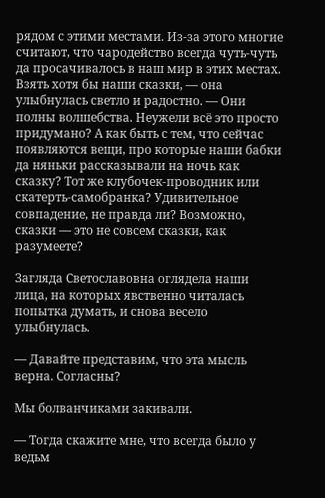рядом с этими местами. Из-за этого многие считают, что чародейство всегда чуть-чуть да просачивалось в наш мир в этих местах. Взять хотя бы наши сказки, — она улыбнулась светло и радостно. — Они полны волшебства. Неужели всё это просто придумано? А как быть с тем, что сейчас появляются вещи, про которые наши бабки да няньки рассказывали на ночь как сказку? Тот же клубочек-проводник или скатерть-самобранка? Удивительное совпадение, не правда ли? Возможно, сказки — это не совсем сказки, как разумеете?

Загляда Светославовна оглядела наши лица, на которых явственно читалась попытка думать, и снова весело улыбнулась.

— Давайте представим, что эта мысль верна. Согласны?

Мы болванчиками закивали.

— Тогда скажите мне, что всегда было у ведьм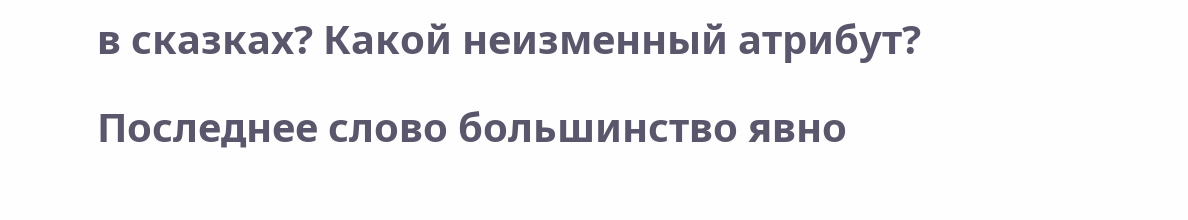в сказках? Какой неизменный атрибут?

Последнее слово большинство явно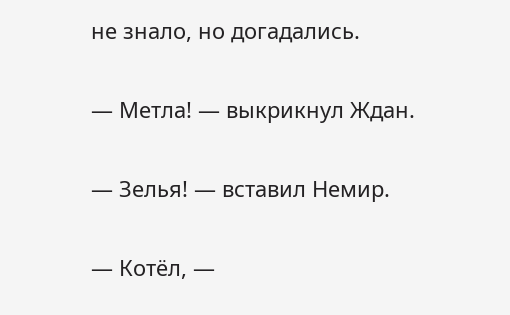не знало, но догадались.

— Метла! — выкрикнул Ждан.

— Зелья! — вставил Немир.

— Котёл, —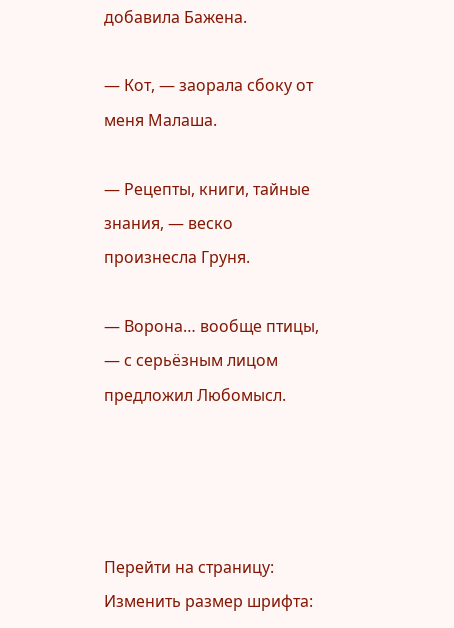добавила Бажена.

— Кот, — заорала сбоку от меня Малаша.

— Рецепты, книги, тайные знания, — веско произнесла Груня.

— Ворона… вообще птицы, — с серьёзным лицом предложил Любомысл.




Перейти на страницу:
Изменить размер шрифта: